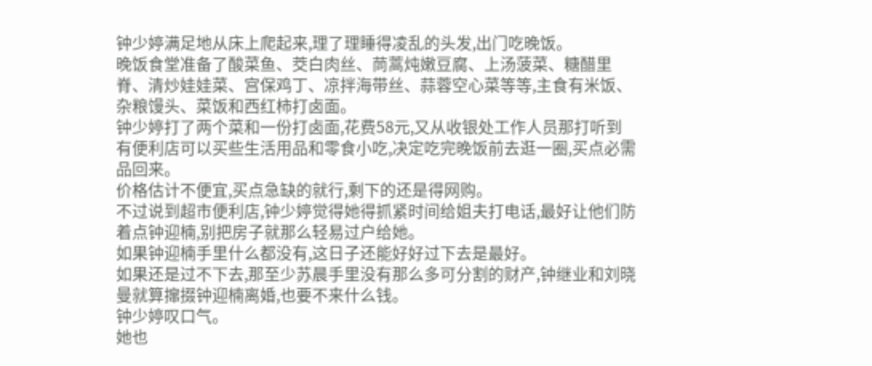钟少婷满足地从床上爬起来,理了理睡得凌乱的头发,出门吃晚饭。
晚饭食堂准备了酸菜鱼、茭白肉丝、茼蒿炖嫩豆腐、上汤菠菜、糖醋里脊、清炒娃娃菜、宫保鸡丁、凉拌海带丝、蒜蓉空心菜等等,主食有米饭、杂粮馒头、菜饭和西红柿打卤面。
钟少婷打了两个菜和一份打卤面,花费58元,又从收银处工作人员那打听到有便利店可以买些生活用品和零食小吃,决定吃完晚饭前去逛一圈,买点必需品回来。
价格估计不便宜,买点急缺的就行,剩下的还是得网购。
不过说到超市便利店,钟少婷觉得她得抓紧时间给姐夫打电话,最好让他们防着点钟迎楠,别把房子就那么轻易过户给她。
如果钟迎楠手里什么都没有,这日子还能好好过下去是最好。
如果还是过不下去,那至少苏晨手里没有那么多可分割的财产,钟继业和刘晓曼就算撺掇钟迎楠离婚,也要不来什么钱。
钟少婷叹口气。
她也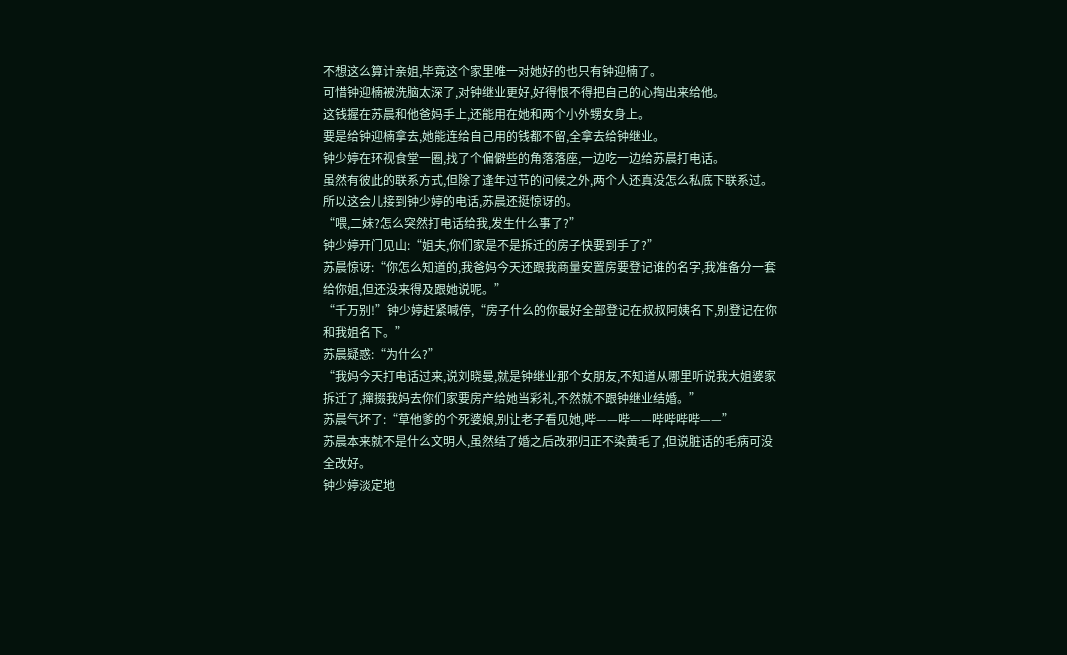不想这么算计亲姐,毕竟这个家里唯一对她好的也只有钟迎楠了。
可惜钟迎楠被洗脑太深了,对钟继业更好,好得恨不得把自己的心掏出来给他。
这钱握在苏晨和他爸妈手上,还能用在她和两个小外甥女身上。
要是给钟迎楠拿去,她能连给自己用的钱都不留,全拿去给钟继业。
钟少婷在环视食堂一圈,找了个偏僻些的角落落座,一边吃一边给苏晨打电话。
虽然有彼此的联系方式,但除了逢年过节的问候之外,两个人还真没怎么私底下联系过。
所以这会儿接到钟少婷的电话,苏晨还挺惊讶的。
“喂,二妹?怎么突然打电话给我,发生什么事了?”
钟少婷开门见山:“姐夫,你们家是不是拆迁的房子快要到手了?”
苏晨惊讶:“你怎么知道的,我爸妈今天还跟我商量安置房要登记谁的名字,我准备分一套给你姐,但还没来得及跟她说呢。”
“千万别!”钟少婷赶紧喊停,“房子什么的你最好全部登记在叔叔阿姨名下,别登记在你和我姐名下。”
苏晨疑惑:“为什么?”
“我妈今天打电话过来,说刘晓曼,就是钟继业那个女朋友,不知道从哪里听说我大姐婆家拆迁了,撺掇我妈去你们家要房产给她当彩礼,不然就不跟钟继业结婚。”
苏晨气坏了:“草他爹的个死婆娘,别让老子看见她,哔——哔——哔哔哔哔——”
苏晨本来就不是什么文明人,虽然结了婚之后改邪归正不染黄毛了,但说脏话的毛病可没全改好。
钟少婷淡定地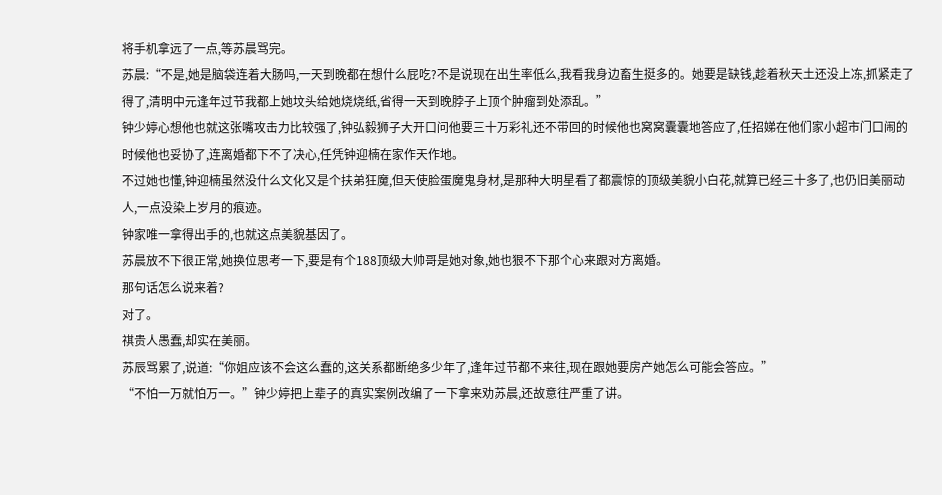将手机拿远了一点,等苏晨骂完。
苏晨:“不是,她是脑袋连着大肠吗,一天到晚都在想什么屁吃?不是说现在出生率低么,我看我身边畜生挺多的。她要是缺钱,趁着秋天土还没上冻,抓紧走了得了,清明中元逢年过节我都上她坟头给她烧烧纸,省得一天到晚脖子上顶个肿瘤到处添乱。”
钟少婷心想他也就这张嘴攻击力比较强了,钟弘毅狮子大开口问他要三十万彩礼还不带回的时候他也窝窝囊囊地答应了,任招娣在他们家小超市门口闹的时候他也妥协了,连离婚都下不了决心,任凭钟迎楠在家作天作地。
不过她也懂,钟迎楠虽然没什么文化又是个扶弟狂魔,但天使脸蛋魔鬼身材,是那种大明星看了都震惊的顶级美貌小白花,就算已经三十多了,也仍旧美丽动人,一点没染上岁月的痕迹。
钟家唯一拿得出手的,也就这点美貌基因了。
苏晨放不下很正常,她换位思考一下,要是有个188顶级大帅哥是她对象,她也狠不下那个心来跟对方离婚。
那句话怎么说来着?
对了。
祺贵人愚蠢,却实在美丽。
苏辰骂累了,说道:“你姐应该不会这么蠢的,这关系都断绝多少年了,逢年过节都不来往,现在跟她要房产她怎么可能会答应。”
“不怕一万就怕万一。”钟少婷把上辈子的真实案例改编了一下拿来劝苏晨,还故意往严重了讲。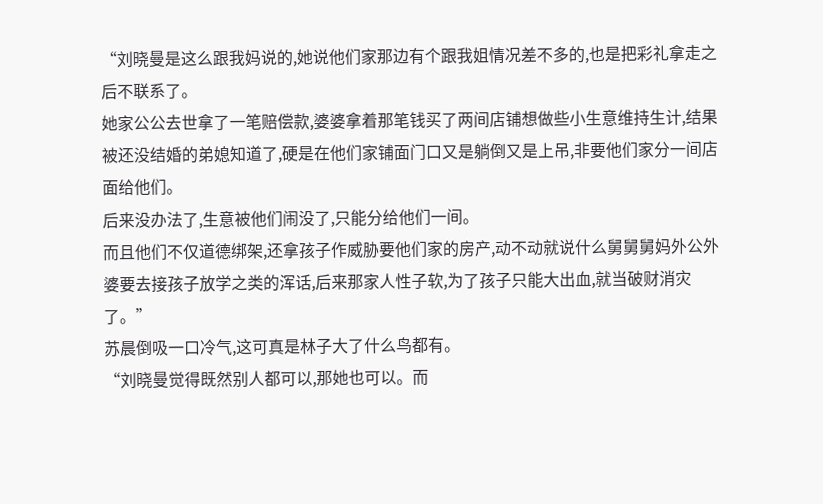“刘晓曼是这么跟我妈说的,她说他们家那边有个跟我姐情况差不多的,也是把彩礼拿走之后不联系了。
她家公公去世拿了一笔赔偿款,婆婆拿着那笔钱买了两间店铺想做些小生意维持生计,结果被还没结婚的弟媳知道了,硬是在他们家铺面门口又是躺倒又是上吊,非要他们家分一间店面给他们。
后来没办法了,生意被他们闹没了,只能分给他们一间。
而且他们不仅道德绑架,还拿孩子作威胁要他们家的房产,动不动就说什么舅舅舅妈外公外婆要去接孩子放学之类的浑话,后来那家人性子软,为了孩子只能大出血,就当破财消灾了。”
苏晨倒吸一口冷气,这可真是林子大了什么鸟都有。
“刘晓曼觉得既然别人都可以,那她也可以。而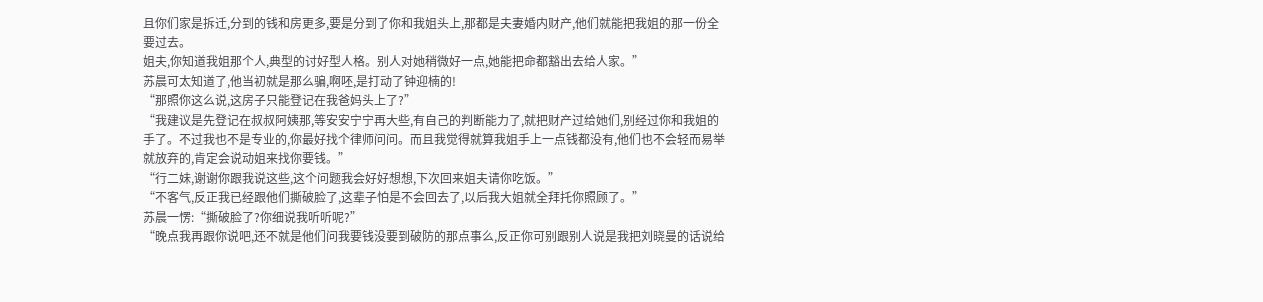且你们家是拆迁,分到的钱和房更多,要是分到了你和我姐头上,那都是夫妻婚内财产,他们就能把我姐的那一份全要过去。
姐夫,你知道我姐那个人,典型的讨好型人格。别人对她稍微好一点,她能把命都豁出去给人家。”
苏晨可太知道了,他当初就是那么骗,啊呸,是打动了钟迎楠的!
“那照你这么说,这房子只能登记在我爸妈头上了?”
“我建议是先登记在叔叔阿姨那,等安安宁宁再大些,有自己的判断能力了,就把财产过给她们,别经过你和我姐的手了。不过我也不是专业的,你最好找个律师问问。而且我觉得就算我姐手上一点钱都没有,他们也不会轻而易举就放弃的,肯定会说动姐来找你要钱。”
“行二妹,谢谢你跟我说这些,这个问题我会好好想想,下次回来姐夫请你吃饭。”
“不客气,反正我已经跟他们撕破脸了,这辈子怕是不会回去了,以后我大姐就全拜托你照顾了。”
苏晨一愣:“撕破脸了?你细说我听听呢?”
“晚点我再跟你说吧,还不就是他们问我要钱没要到破防的那点事么,反正你可别跟别人说是我把刘晓曼的话说给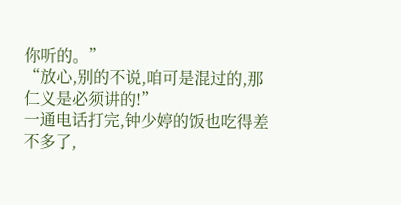你听的。”
“放心,别的不说,咱可是混过的,那仁义是必须讲的!”
一通电话打完,钟少婷的饭也吃得差不多了,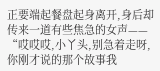正要端起餐盘起身离开,身后却传来一道有些焦急的女声——
“哎哎哎,小丫头,别急着走呀,你刚才说的那个故事我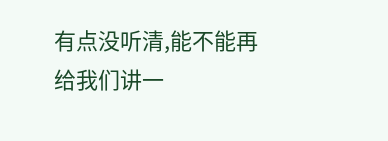有点没听清,能不能再给我们讲一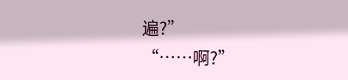遍?”
“……啊?”